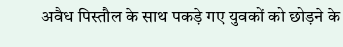अवैध पिस्तौल के साथ पकड़े गए युवकों को छोड़ने के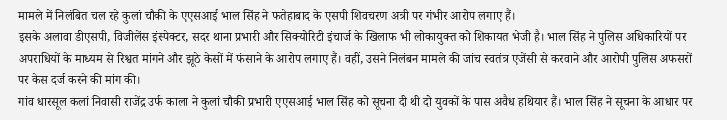मामले में निलंबित चल रहे कुलां चौकी के एएसआई भाल सिंह ने फतेहाबाद के एसपी शिवचरण अत्री पर गंभीर आरोप लगाए हैं।
इसके अलावा डीएसपी, विजीलेंस इंस्पेक्टर, सदर थाना प्रभारी और सिक्योरिटी इंचार्ज के खिलाफ भी लोकायुक्त को शिकायत भेजी है। भाल सिंह ने पुलिस अधिकारियों पर अपराधियों के माध्यम से रिश्वत मांगने और झूठे केसों में फंसाने के आरोप लगाए हैं। वहीं, उसने निलंबन मामले की जांच स्वतंत्र एजेंसी से करवाने और आरोपी पुलिस अफसरों पर केस दर्ज करने की मांग की।
गांव धारसूल कलां निवासी राजेंद्र उर्फ काला ने कुलां चौकी प्रभारी एएसआई भाल सिंह को सूचना दी थी दो युवकों के पास अवैध हथियार हैं। भाल सिंह ने सूचना के आधार पर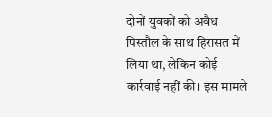दोनों युवकों को अवैध पिस्तौल के साथ हिरासत में लिया था, लेकिन कोई कार्रवाई नहीं की। इस मामले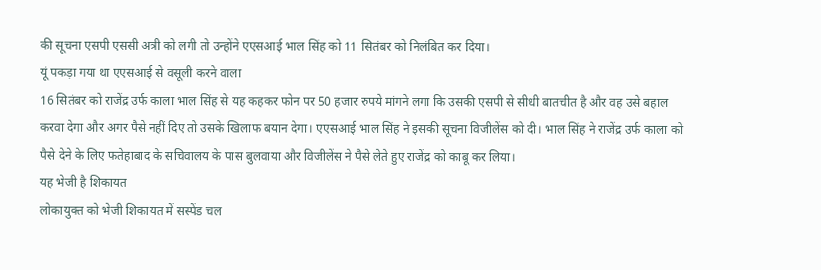की सूचना एसपी एससी अत्री को लगी तो उन्होंने एएसआई भाल सिंह को 11 सितंबर को निलंबित कर दिया।
यूं पकड़ा गया था एएसआई से वसूली करने वाला
16 सितंबर को राजेंद्र उर्फ काला भाल सिंह से यह कहकर फोन पर 50 हजार रुपये मांगने लगा कि उसकी एसपी से सीधी बातचीत है और वह उसे बहाल करवा देगा और अगर पैसे नहीं दिए तो उसके खिलाफ बयान देगा। एएसआई भाल सिंह ने इसकी सूचना विजीलेंस को दी। भाल सिंह ने राजेंद्र उर्फ काला को पैसे देने के लिए फतेहाबाद के सचिवालय के पास बुलवाया और विजीलेंस ने पैसे लेते हुए राजेंद्र को काबू कर लिया।
यह भेजी है शिकायत
लोकायुक्त को भेजी शिकायत में सस्पेंड चल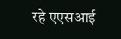रहे एएसआई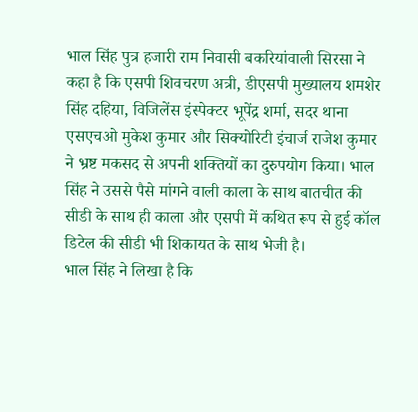भाल सिंह पुत्र हजारी राम निवासी बकरियांवाली सिरसा ने कहा है कि एसपी शिवचरण अत्री, डीएसपी मुख्यालय शमशेर सिंह दहिया, विजिलेंस इंस्पेक्टर भूपेंद्र शर्मा, सदर थाना एसएचओ मुकेश कुमार और सिक्योरिटी इंचार्ज राजेश कुमार ने भ्रष्ट मकसद से अपनी शक्तियों का दुरुपयोग किया। भाल सिंह ने उससे पैसे मांगने वाली काला के साथ बातचीत की सीडी के साथ ही काला और एसपी में कथित रूप से हुई कॉल डिटेल की सीडी भी शिकायत के साथ भेजी है।
भाल सिंह ने लिखा है कि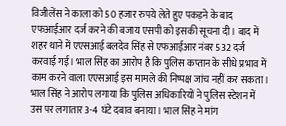विजीलेंस ने काला को 50 हजार रुपये लेते हुए पकड़ने के बाद एफआईआर दर्ज करने की बजाय एसपी को इसकी सूचना दी। बाद में शहर थाने में एएसआई बलदेव सिंह से एफआईआर नंबर 532 दर्ज करवाई गई। भाल सिंह का आरोप है कि पुलिस कप्तान के सीधे प्रभाव में काम करने वाला एएसआई इस मामले की निष्पक्ष जांच नहीं कर सकता। भाल सिंह ने आरोप लगाया कि पुलिस अधिकारियों ने पुलिस स्टेशन में उस पर लगातार 3-4 घंटे दबाव बनाया। भाल सिंह ने मांग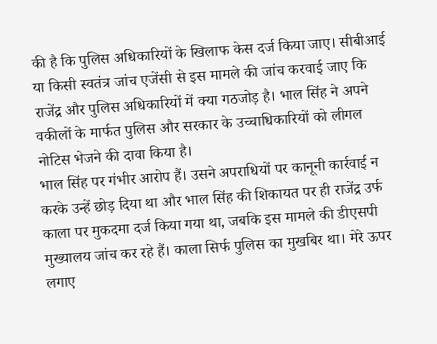की है कि पुलिस अधिकारियों के खिलाफ केस दर्ज किया जाए। सीबीआई या किसी स्वतंत्र जांच एजेंसी से इस मामले की जांच करवाई जाए कि राजेंद्र और पुलिस अधिकारियों में क्या गठजोड़ है। भाल सिंह ने अपने वकीलों के मार्फत पुलिस और सरकार के उच्चाधिकारियों को लीगल नोटिस भेजने की दावा किया है।
भाल सिंह पर गंभीर आरोप हैं। उसने अपराधियों पर कानूनी कार्रवाई न करके उन्हें छोड़ दिया था और भाल सिंह की शिकायत पर ही राजेंद्र उर्फ काला पर मुकदमा दर्ज किया गया था, जबकि इस मामले की डीएसपी मुख्यालय जांच कर रहे हैं। काला सिर्फ पुलिस का मुखबिर था। मेरे ऊपर लगाए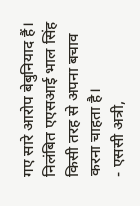गए सारे आरोप बेबुनियाद हैं। निलंबित एएसआई भाल सिंह किसी तरह से अपना बचाव करना चाहता है।
- एससी अत्री,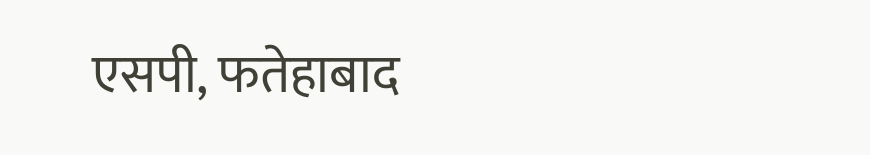एसपी, फतेहाबाद